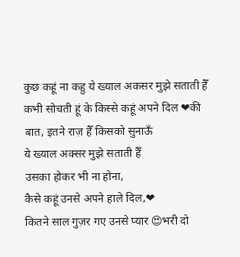कुछ कहूं ना कहु ये ख्याल अकसर मुझे सताती हैँ
कभी सोचती हूं के किस्से कहूं अपने दिल ❤की बात, इतने राज़ हैँ किसको सुनाऊँ
ये ख्याल अक्सर मुझे सताती हैँ
उसका होकर भी ना होना,
कैसे कहूं उनसे अपने हाले दिल,❤
कितने साल गुज़र गए उनसे प्यार 😍भरी दो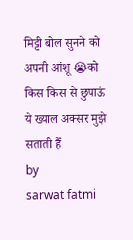मिट्टी बोल सुनने को
अपनी आंशू 😭को किस किस से छुपाऊं
ये ख्याल अक्सर मुझे सताती हैँ
by
sarwat fatmi